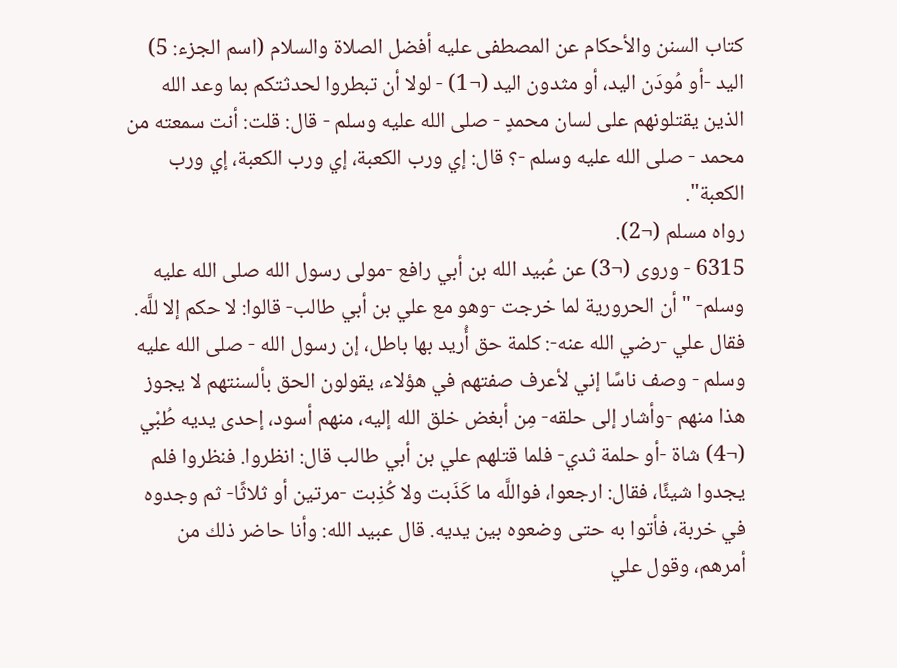كتاب السنن والأحكام عن المصطفى عليه أفضل الصلاة والسلام (اسم الجزء: 5)
اليد -أو مُودَن اليد، أو مثدون اليد (¬1) - لولا أن تبطروا لحدثتكم بما وعد الله الذين يقتلونهم على لسان محمدٍ - صلى الله عليه وسلم - قال: قلت: أنت سمعته من محمد - صلى الله عليه وسلم -؟ قال: إي ورب الكعبة، إي ورب الكعبة، إي ورب الكعبة".
رواه مسلم (¬2).
6315 - وروى (¬3) عن عُبيد الله بن أبي رافع -مولى رسول الله صلى الله عليه وسلم- "أن الحرورية لما خرجت -وهو مع علي بن أبي طالب- قالوا: لا حكم إلا للَّه. فقال علي -رضي الله عنه-: كلمة حق أُريد بها باطل، إن رسول الله - صلى الله عليه وسلم - وصف ناسًا إني لأعرف صفتهم في هؤلاء، يقولون الحق بألسنتهم لا يجوز هذا منهم -وأشار إلى حلقه- مِن أبغض خلق الله إليه، منهم أسود، إحدى يديه طُبْي (¬4) شاة -أو حلمة ثدي- فلما قتلهم علي بن أبي طالب قال: انظروا. فنظروا فلم يجدوا شيئًا، فقال: ارجعوا، فواللَّه ما كَذَبت ولا كُذِبت -مرتين أو ثلاثًا- ثم وجدوه في خربة، فأتوا به حتى وضعوه بين يديه. قال عبيد الله: وأنا حاضر ذلك من أمرهم، وقول علي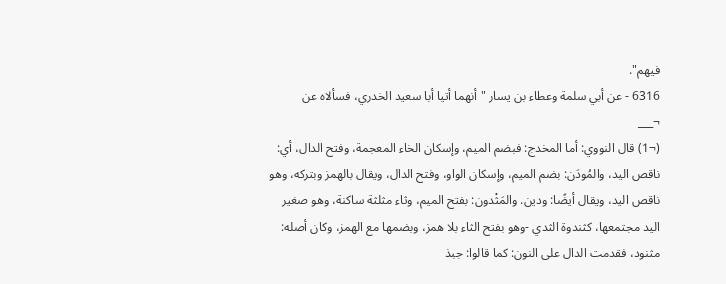فيهم".
6316 - عن أبي سلمة وعطاء بن يسار "أنهما أتيا أبا سعيد الخدري، فسألاه عن
¬___
(¬1) قال النووي: أما المخدج: فبضم الميم، وإسكان الخاء المعجمة، وفتح الدال، أي: ناقص اليد، والمُودَن: بضم الميم، وإسكان الواو، وفتح الدال، ويقال بالهمز وبتركه، وهو ناقص اليد، ويقال أيضًا: ودين. والمَثْدون: بفتح الميم، وثاء مثلثة ساكنة، وهو صغير اليد مجتمعها، كثندوة الثدي -وهو بفتح الثاء بلا همز، وبضمها مع الهمز، وكان أصله: مثنود، فقدمت الدال على النون: كما قالوا: جبذ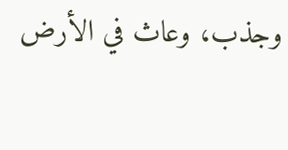وجذب، وعاث في الأرض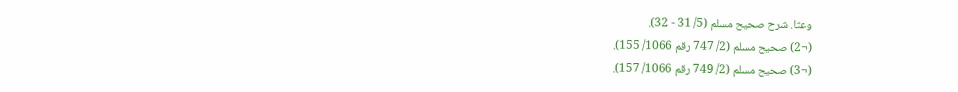وعثا. شرح صحيح مسلم (5/ 31 - 32).
(¬2) صحيح مسلم (2/ 747 رقم 1066/ 155).
(¬3) صحيح مسلم (2/ 749 رقم 1066/ 157).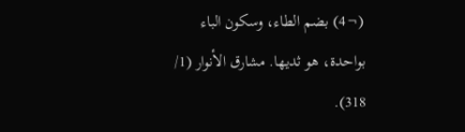(¬4) بضم الطاء، وسكون الباء بواحدة، هو ثديها. مشارق الأنوار (1/ 318).